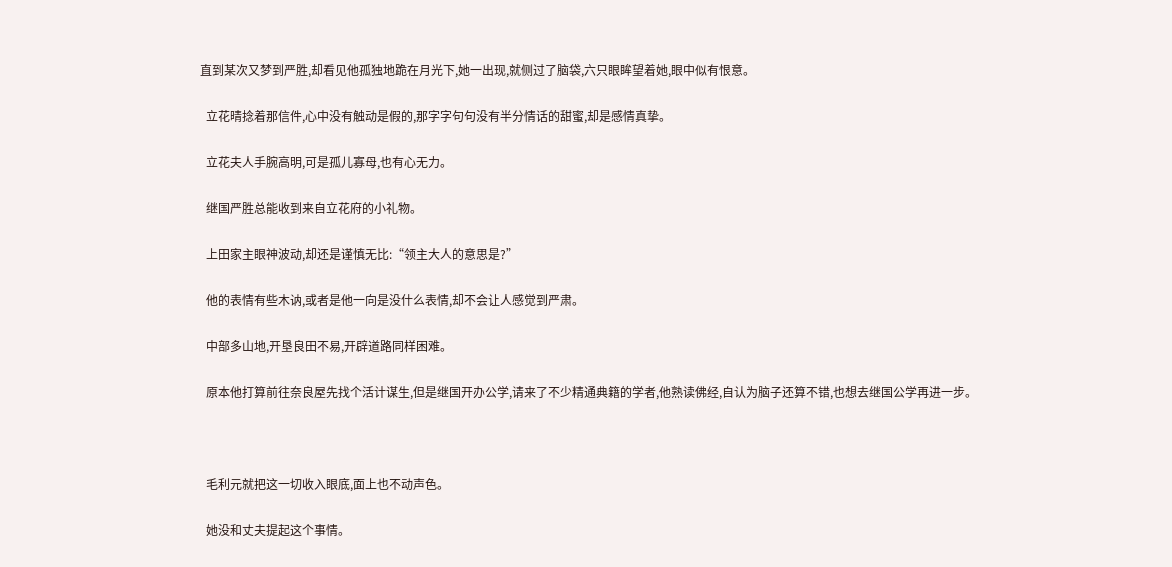直到某次又梦到严胜,却看见他孤独地跪在月光下,她一出现,就侧过了脑袋,六只眼眸望着她,眼中似有恨意。

  立花晴捻着那信件,心中没有触动是假的,那字字句句没有半分情话的甜蜜,却是感情真挚。

  立花夫人手腕高明,可是孤儿寡母,也有心无力。

  继国严胜总能收到来自立花府的小礼物。

  上田家主眼神波动,却还是谨慎无比:“领主大人的意思是?”

  他的表情有些木讷,或者是他一向是没什么表情,却不会让人感觉到严肃。

  中部多山地,开垦良田不易,开辟道路同样困难。

  原本他打算前往奈良屋先找个活计谋生,但是继国开办公学,请来了不少精通典籍的学者,他熟读佛经,自认为脑子还算不错,也想去继国公学再进一步。



  毛利元就把这一切收入眼底,面上也不动声色。

  她没和丈夫提起这个事情。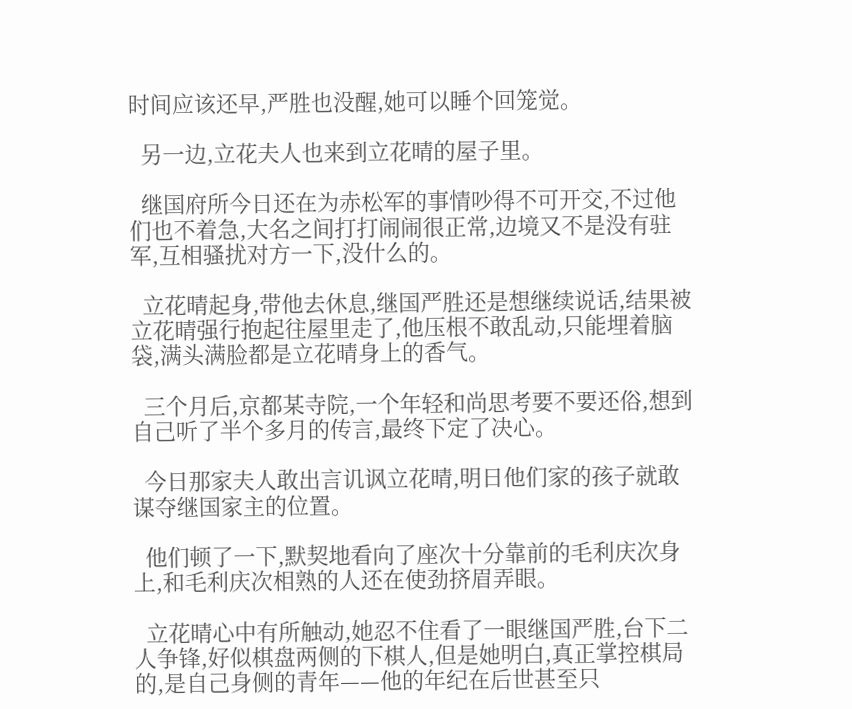时间应该还早,严胜也没醒,她可以睡个回笼觉。

  另一边,立花夫人也来到立花晴的屋子里。

  继国府所今日还在为赤松军的事情吵得不可开交,不过他们也不着急,大名之间打打闹闹很正常,边境又不是没有驻军,互相骚扰对方一下,没什么的。

  立花晴起身,带他去休息,继国严胜还是想继续说话,结果被立花晴强行抱起往屋里走了,他压根不敢乱动,只能埋着脑袋,满头满脸都是立花晴身上的香气。

  三个月后,京都某寺院,一个年轻和尚思考要不要还俗,想到自己听了半个多月的传言,最终下定了决心。

  今日那家夫人敢出言讥讽立花晴,明日他们家的孩子就敢谋夺继国家主的位置。

  他们顿了一下,默契地看向了座次十分靠前的毛利庆次身上,和毛利庆次相熟的人还在使劲挤眉弄眼。

  立花晴心中有所触动,她忍不住看了一眼继国严胜,台下二人争锋,好似棋盘两侧的下棋人,但是她明白,真正掌控棋局的,是自己身侧的青年——他的年纪在后世甚至只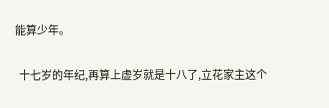能算少年。

  十七岁的年纪,再算上虚岁就是十八了,立花家主这个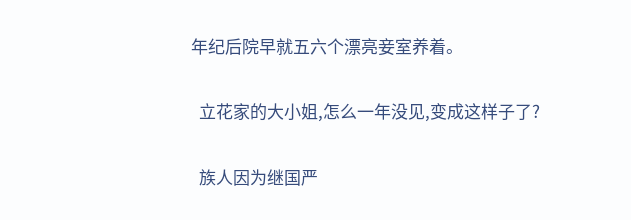年纪后院早就五六个漂亮妾室养着。

  立花家的大小姐,怎么一年没见,变成这样子了?

  族人因为继国严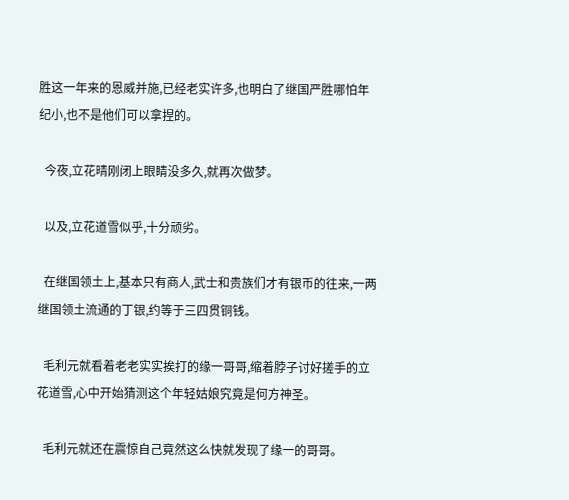胜这一年来的恩威并施,已经老实许多,也明白了继国严胜哪怕年纪小,也不是他们可以拿捏的。

  今夜,立花晴刚闭上眼睛没多久,就再次做梦。

  以及,立花道雪似乎,十分顽劣。

  在继国领土上,基本只有商人,武士和贵族们才有银币的往来,一两继国领土流通的丁银,约等于三四贯铜钱。

  毛利元就看着老老实实挨打的缘一哥哥,缩着脖子讨好搓手的立花道雪,心中开始猜测这个年轻姑娘究竟是何方神圣。

  毛利元就还在震惊自己竟然这么快就发现了缘一的哥哥。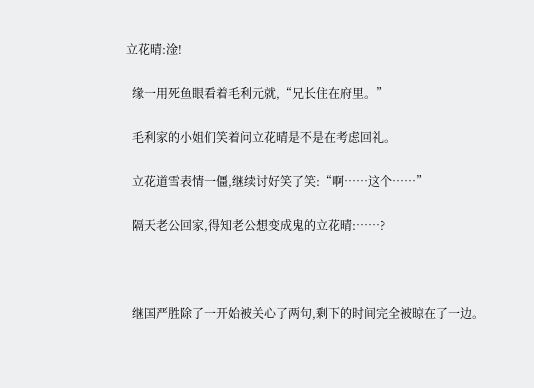立花晴:淦!

  缘一用死鱼眼看着毛利元就,“兄长住在府里。”

  毛利家的小姐们笑着问立花晴是不是在考虑回礼。

  立花道雪表情一僵,继续讨好笑了笑:“啊……这个……”

  隔天老公回家,得知老公想变成鬼的立花晴:……?



  继国严胜除了一开始被关心了两句,剩下的时间完全被晾在了一边。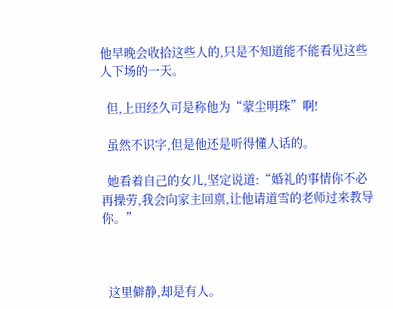他早晚会收拾这些人的,只是不知道能不能看见这些人下场的一天。

  但,上田经久可是称他为“蒙尘明珠”啊!

  虽然不识字,但是他还是听得懂人话的。

  她看着自己的女儿,坚定说道:“婚礼的事情你不必再操劳,我会向家主回禀,让他请道雪的老师过来教导你。”



  这里僻静,却是有人。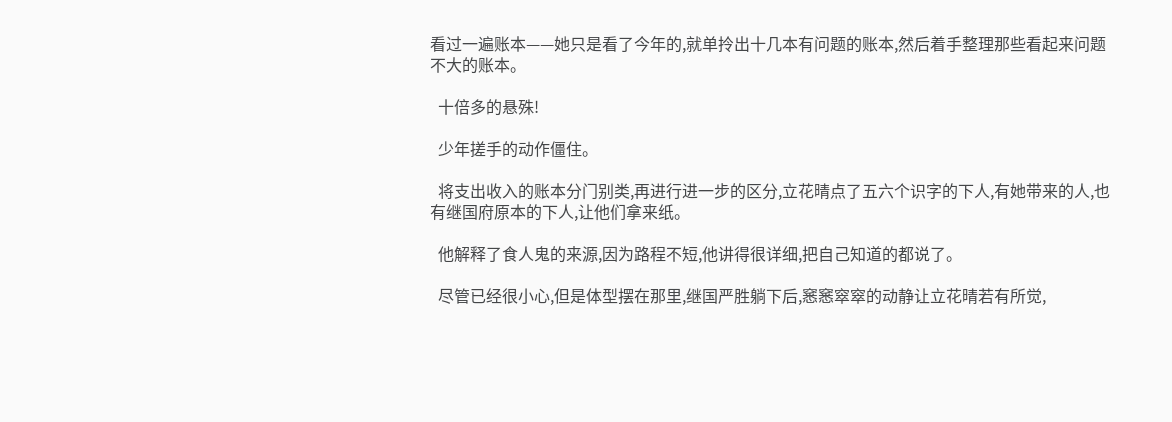看过一遍账本——她只是看了今年的,就单拎出十几本有问题的账本,然后着手整理那些看起来问题不大的账本。

  十倍多的悬殊!

  少年搓手的动作僵住。

  将支出收入的账本分门别类,再进行进一步的区分,立花晴点了五六个识字的下人,有她带来的人,也有继国府原本的下人,让他们拿来纸。

  他解释了食人鬼的来源,因为路程不短,他讲得很详细,把自己知道的都说了。

  尽管已经很小心,但是体型摆在那里,继国严胜躺下后,窸窸窣窣的动静让立花晴若有所觉,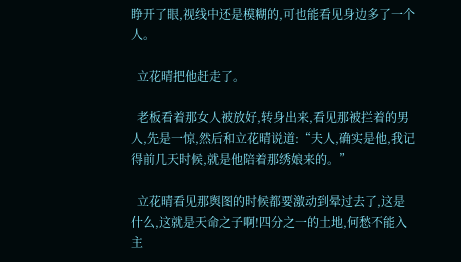睁开了眼,视线中还是模糊的,可也能看见身边多了一个人。

  立花晴把他赶走了。

  老板看着那女人被放好,转身出来,看见那被拦着的男人,先是一惊,然后和立花晴说道:“夫人,确实是他,我记得前几天时候,就是他陪着那绣娘来的。”

  立花晴看见那舆图的时候都要激动到晕过去了,这是什么,这就是天命之子啊!四分之一的土地,何愁不能入主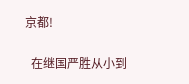京都!

  在继国严胜从小到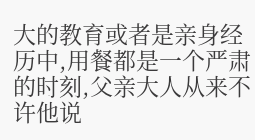大的教育或者是亲身经历中,用餐都是一个严肃的时刻,父亲大人从来不许他说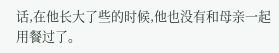话,在他长大了些的时候,他也没有和母亲一起用餐过了。